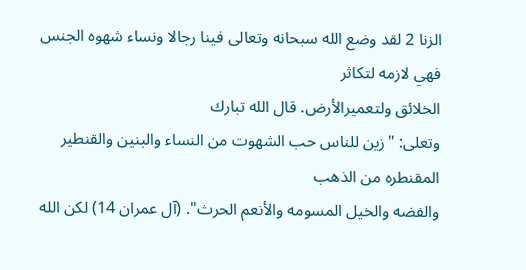الزنا 2 لقد وضع الله سبحانه وتعالى فينا رجالا ونساء شهوه الجنس فهي لازمه لتكاثر
الخلائق ولتعميرالأرض. قال الله تبارك
وتعلى: "زين للناس حب الشهوت من النساء والبنين والقنطير المقنطره من الذهب
والفضه والخيل المسومه والأنعم الحرث". (آل عمران 14) لكن الله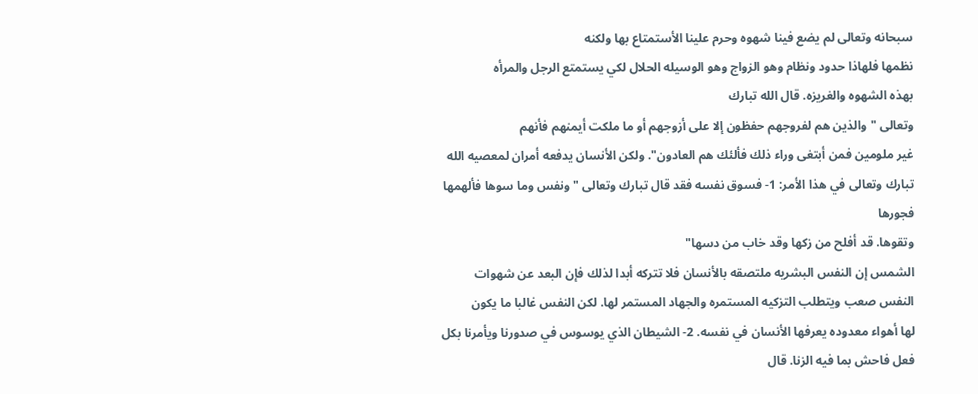سبحانه وتعالى لم يضع فينا شهوه وحرم علينا الأستمتاع بها ولكنه
نظمها فلهاذا حدود ونظام وهو الزواج وهو الوسيله الحلال لكي يستمتع الرجل والمرأه
بهذه الشهوه والغريزه. قال الله تبارك
وتعالى "والذين هم لفروجهم حفظون إلا على أزوجهم أو ما ملكت أيمنهم فأنهم
غير ملومين فمن أبتغى وراء ذلك فألئك هم العادون". ولكن الأنسان يدفعه أمران لمعصيه الله تبارك وتعالى في هذا الأمر: 1- فسوق نفسه فقد قال تبارك وتعالى " ونفس وما سوها فألهمها فجورها
وتقوها. قد أفلح من زكها وقد خاب من دسها"
الشمس إن النفس البشريه ملتصقه بالأنسان فلا تتركه أبدا لذلك فإن البعد عن شهوات
النفس صعب ويتطلب التزكيه المستمره والجهاد المستمر لها. لكن النفس غالبا ما يكون
لها أهواء معدوده يعرفها الأنسان في نفسه. 2- الشيطان الذي يوسوس في صدورنا ويأمرنا بكل فعل فاحش بما فيه الزنا. قال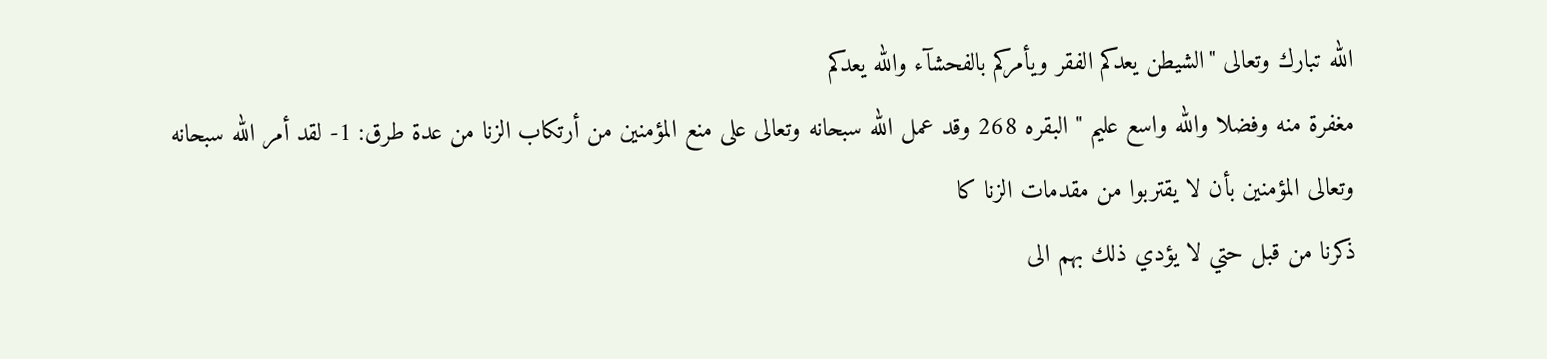الله تبارك وتعالى "الشيطن يعدكم الفقر ويأمركم بالفحشآء والله يعدكم
مغفرة منه وفضلا والله واسع عليم " البقره 268 وقد عمل الله سبحانه وتعالى على منع المؤمنين من أرتكاب الزنا من عدة طرق: 1- لقد أمر الله سبحانه وتعالى المؤمنين بأن لا يقتربوا من مقدمات الزنا كا
ذكرنا من قبل حتي لا يؤدي ذلك بهم الى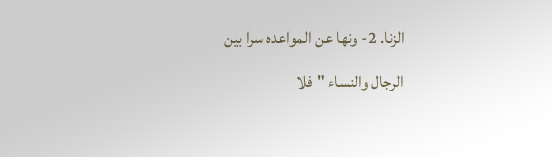الزنا. 2- ونها عن المواعده سرا بين
الرجال والنساء "فلا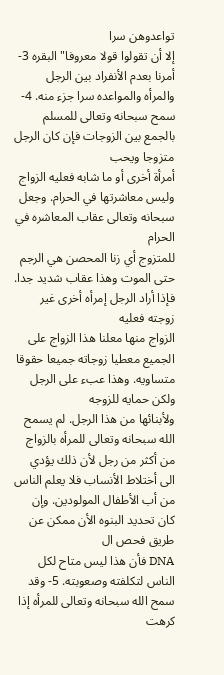تواعدوهن سرا
إلا أن تقولوا قولا معروفا" البقره 3- أمرنا بعدم الأنفراد بين الرجل والمرأه والمواعده سرا جزء منه. 4- سمح سبحانه وتعالى للمسلم بالجمع بين الزوجات فإن كان الرجل متزوجا ويحب
أمرأة أخرى أو ما شابه فعليه الزواج وليس معاشرتها في الحرام. وجعل سبحانه وتعالى عقاب المعاشره في الحرام
للمتزوج أي زنا المحصن هي الرجم حتى الموت وهذا عقاب شديد جدا. فإذا أراد الرجل إمرأه أخرى غير زوجته فعليه
الزواج منها معلنا هذا الزواج على الجميع معطيا زوجاته جميعا حقوقا متساويه. وهذا عبء على الرجل ولكن حمايه للزوجه
ولأبنائها من هذا الرجل. لم يسمح الله سبحانه وتعالى للمرأه بالزواج من أكثر من رجل لأن ذلك يؤدي
الى أختلاط الأنساب فلا يعلم الناس من أب الأطفال المولودين. وإن كان تحديد البنوه الأن ممكن عن طريق فحص ال
DNA فأن هذا ليس متاح لكل الناس لتكلفته وصعوبته. 5- وقد سمح الله سبحانه وتعالى للمرأه إذا كرهت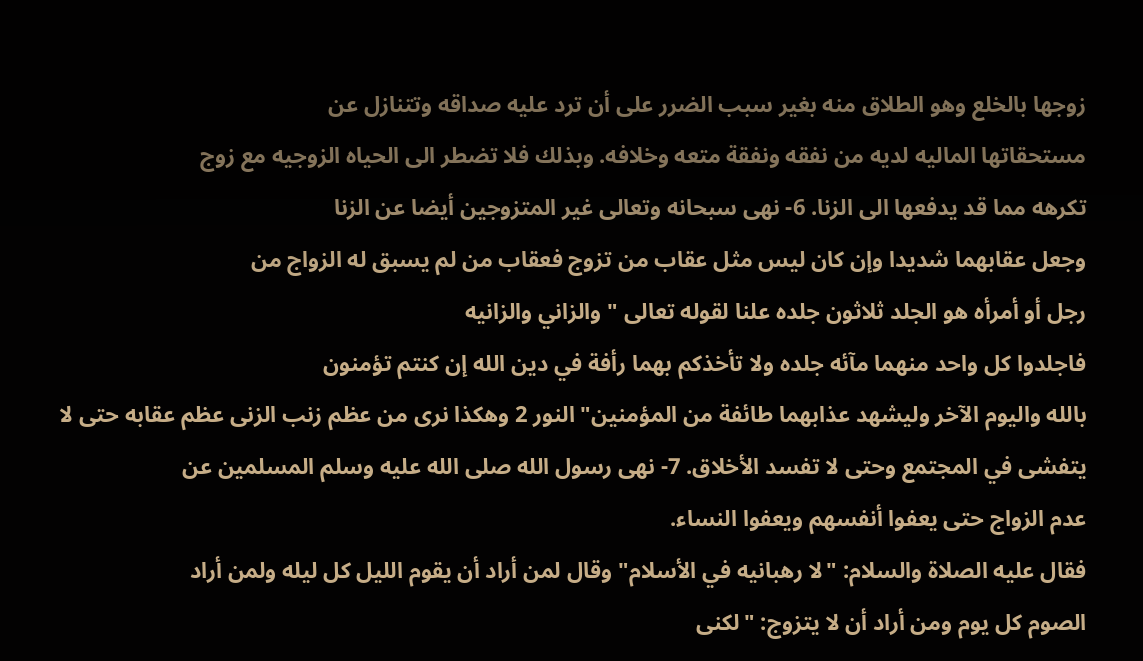زوجها بالخلع وهو الطلاق منه بغير سبب الضرر على أن ترد عليه صداقه وتتنازل عن
مستحقاتها الماليه لديه من نفقه ونفقة متعه وخلافه. وبذلك فلا تضطر الى الحياه الزوجيه مع زوج
تكرهه مما قد يدفعها الى الزنا. 6- نهى سبحانه وتعالى غير المتزوجين أيضا عن الزنا
وجعل عقابهما شديدا وإن كان ليس مثل عقاب من تزوج فعقاب من لم يسبق له الزواج من
رجل أو أمرأه هو الجلد ثلاثون جلده علنا لقوله تعالى " والزاني والزانيه
فاجلدوا كل واحد منهما مآئه جلده ولا تأخذكم بهما رأفة في دين الله إن كنتم تؤمنون
بالله واليوم الآخر وليشهد عذابهما طائفة من المؤمنين" النور 2 وهكذا نرى من عظم زنب الزنى عظم عقابه حتى لا
يتفشى في المجتمع وحتى لا تفسد الأخلاق. 7- نهى رسول الله صلى الله عليه وسلم المسلمين عن
عدم الزواج حتى يعفوا أنفسهم ويعفوا النساء.
فقال عليه الصلاة والسلام: "لا رهبانيه في الأسلام" وقال لمن أراد أن يقوم الليل كل ليله ولمن أراد
الصوم كل يوم ومن أراد أن لا يتزوج: "لكنى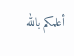أعلمكم بالله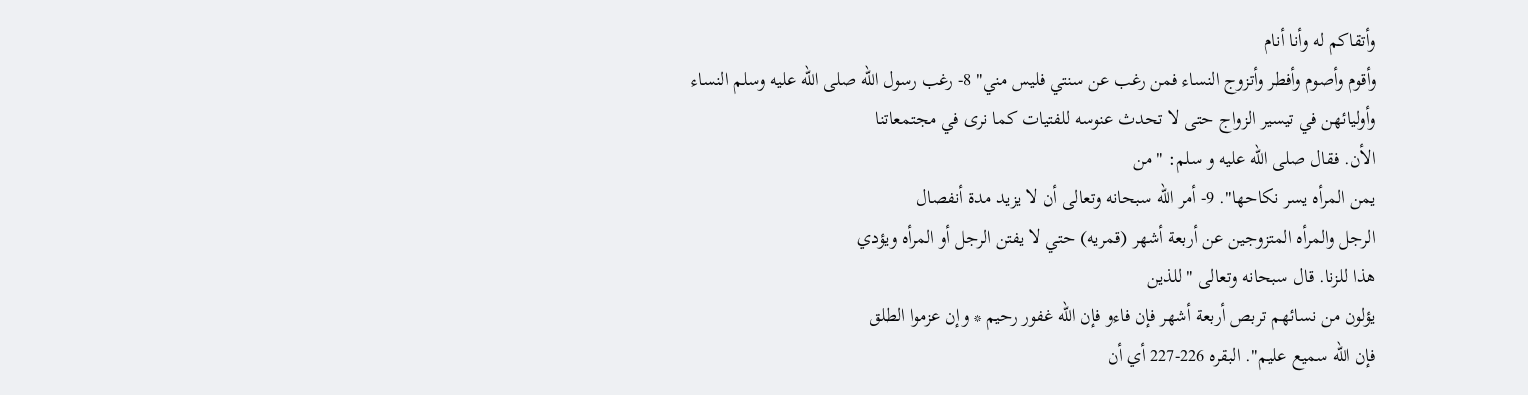وأتقاكم له وأنا أنام
وأقوم وأصوم وأفطر وأتزوج النساء فمن رغب عن سنتي فليس مني" 8- رغب رسول الله صلى الله عليه وسلم النساء
وأوليائهن في تيسير الزواج حتى لا تحدث عنوسه للفتيات كما نرى في مجتمعاتنا
الأن. فقال صلى الله عليه و سلم: "من
يمن المرأه يسر نكاحها". 9- أمر الله سبحانه وتعالى أن لا يزيد مدة أنفصال
الرجل والمرأه المتزوجين عن أربعة أشهر (قمريه) حتي لا يفتن الرجل أو المرأه ويؤدي
هذا للزنا. قال سبحانه وتعالى "للذين
يؤلون من نسائهم تربص أربعة أشهر فإن فاءو فإن الله غفور رحيم * وإن عزموا الطلق
فإن الله سميع عليم". البقره 226-227 أي أن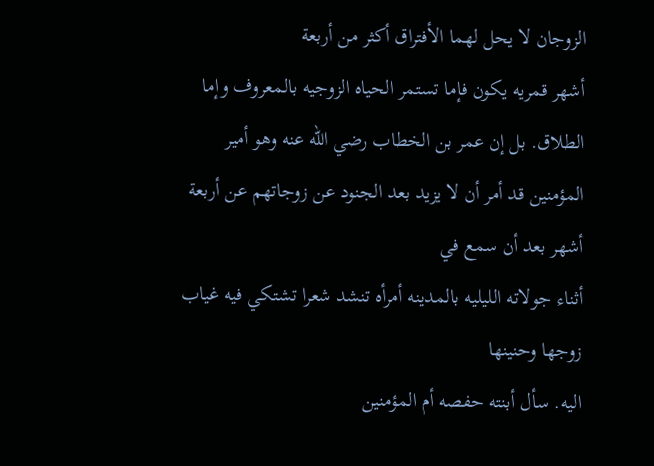الزوجان لا يحل لهما الأفتراق أكثر من أربعة
أشهر قمريه يكون فإما تستمر الحياه الزوجيه بالمعروف وإما الطلاق. بل إن عمر بن الخطاب رضي الله عنه وهو أمير
المؤمنين قد أمر أن لا يزيد بعد الجنود عن زوجاتهم عن أربعة أشهر بعد أن سمع في
أثناء جولاته الليليه بالمدينه أمرأه تنشد شعرا تشتكي فيه غياب زوجها وحنينها
اليه. سأل أبنته حفصه أم المؤمنين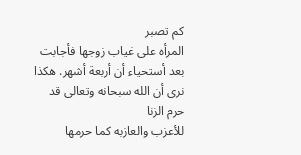كم تصبر
المرأه على غياب زوجها فأجابت بعد أستحياء أن أربعة أشهر. هكذا نرى أن الله سبحانه وتعالى قد حرم الزنا
للأعزب والعازبه كما حرمها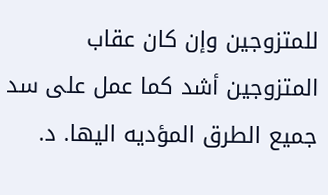للمتزوجين وإن كان عقاب المتزوجين أشد كما عمل على سد
جميع الطرق المؤديه اليها. د.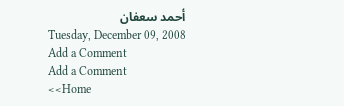أحمد سعفان
Tuesday, December 09, 2008
Add a Comment
Add a Comment
<<Home